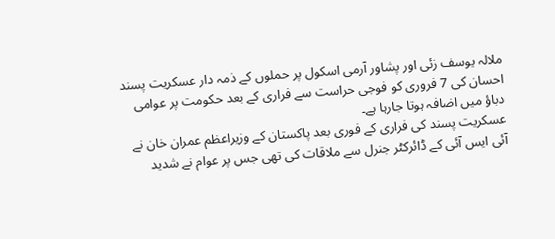ملالہ یوسف زئی اور پشاور آرمی اسکول پر حملوں کے ذمہ دار عسکریت پسند احسان کی 7 فروری کو فوجی حراست سے فراری کے بعد حکومت پر عوامی دباؤ میں اضافہ ہوتا جارہا ہے۔
عسکریت پسند کی فراری کے فوری بعد پاکستان کے وزیراعظم عمران خان نے آئی ایس آئی کے ڈائرکٹر جنرل سے ملاقات کی تھی جس پر عوام نے شدید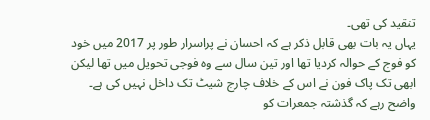تنقید کی تھی۔
یہاں یہ بات بھی قابل ذکر ہے کہ احسان نے پراسرار طور پر 2017 میں خود کو فوج کے حوالہ کردیا تھا اور تین سال سے وہ فوجی تحویل میں تھا لیکن ابھی تک پاک فون نے اس کے خلاف چارج شیٹ تک داخل نہیں کی ہے۔
واضح رہے کہ گذشتہ جمعرات کو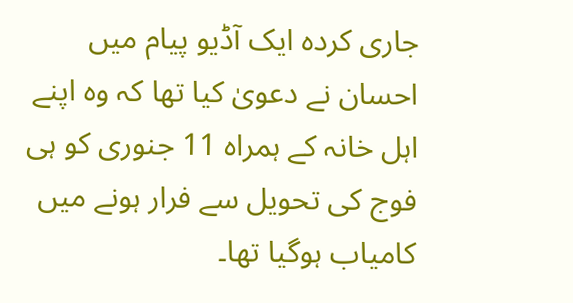جاری کردہ ایک آڈیو پیام میں احسان نے دعویٰ کیا تھا کہ وہ اپنے اہل خانہ کے ہمراہ 11 جنوری کو ہی فوج کی تحویل سے فرار ہونے میں کامیاب ہوگیا تھا۔